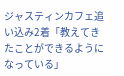ジャスティンカフェ追い込み2着「教えてきたことができるようになっている」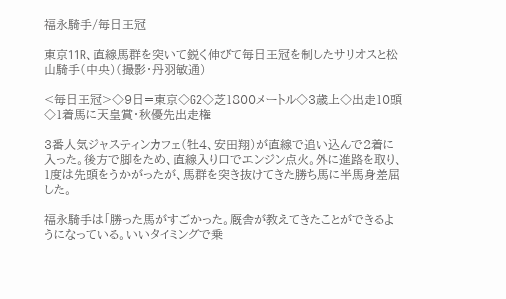福永騎手/毎日王冠

東京11R、直線馬群を突いて鋭く伸びて毎日王冠を制したサリオスと松山騎手(中央)(撮影・丹羽敏通)

<毎日王冠>◇9日=東京◇G2◇芝1800メートル◇3歳上◇出走10頭◇1着馬に天皇賞・秋優先出走権

3番人気ジャスティンカフェ(牡4、安田翔)が直線で追い込んで2着に入った。後方で脚をため、直線入り口でエンジン点火。外に進路を取り、1度は先頭をうかがったが、馬群を突き抜けてきた勝ち馬に半馬身差屈した。

福永騎手は「勝った馬がすごかった。厩舎が教えてきたことができるようになっている。いいタイミングで乗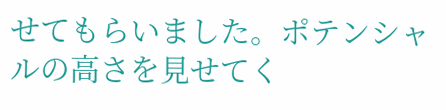せてもらいました。ポテンシャルの高さを見せてく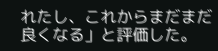れたし、これからまだまだ良くなる」と評価した。